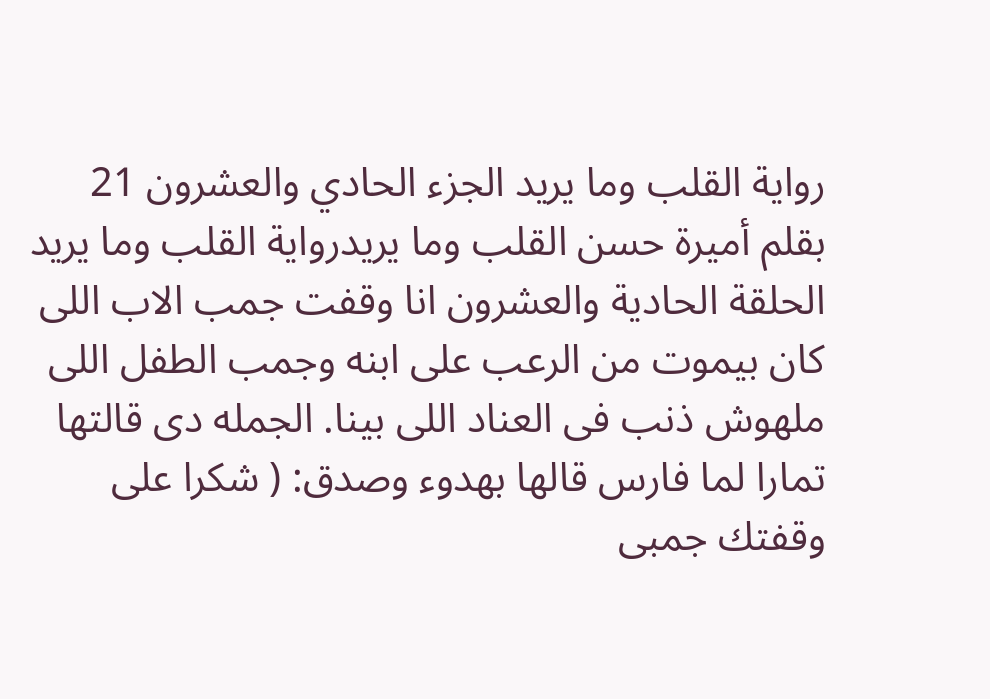رواية القلب وما يريد الجزء الحادي والعشرون 21 بقلم أميرة حسن القلب وما يريدرواية القلب وما يريد الحلقة الحادية والعشرون انا وقفت جمب الاب اللى كان بيموت من الرعب على ابنه وجمب الطفل اللى ملهوش ذنب فى العناد اللى بينا. الجمله دى قالتها تمارا لما فارس قالها بهدوء وصدق: ( شكرا على وقفتك جمبى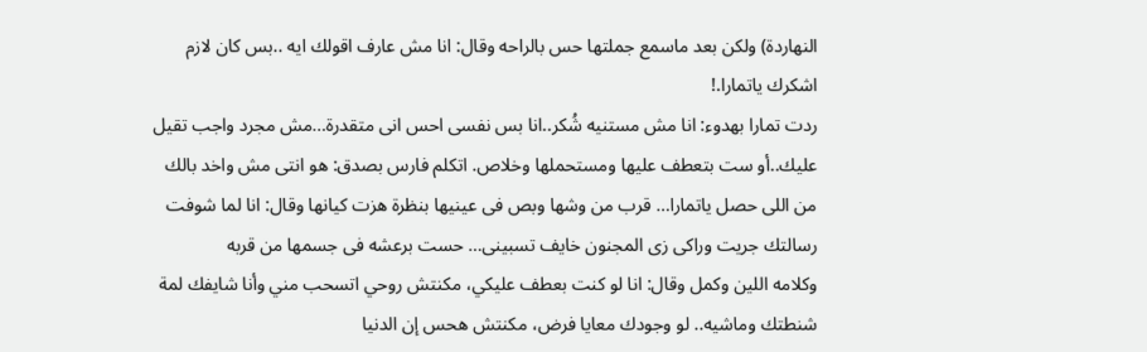النهاردة) ولكن بعد ماسمع جملتها حس بالراحه وقال: انا مش عارف اقولك ايه ..بس كان لازم اشكرك ياتمارا.!
ردت تمارا بهدوء: انا مش مستنيه شُكر..انا بس نفسى احس انى متقدرة…مش مجرد واجب تقيل عليك..أو ست بتعطف عليها ومستحملها وخلاص. اتكلم فارس بصدق: هو انتى مش واخد بالك من اللى حصل ياتمارا… قرب من وشها وبص فى عينيها بنظرة هزت كيانها وقال: انا لما شوفت رسالتك جريت وراكى زى المجنون خايف تسبينى… حست برعشه فى جسمها من قربه
وكلامه اللين وكمل وقال: انا لو كنت بعطف عليكي، مكنتش روحي اتسحب مني وأنا شايفك لمة شنطتك وماشيه.. لو وجودك معايا فرض، مكنتش هحس إن الدنيا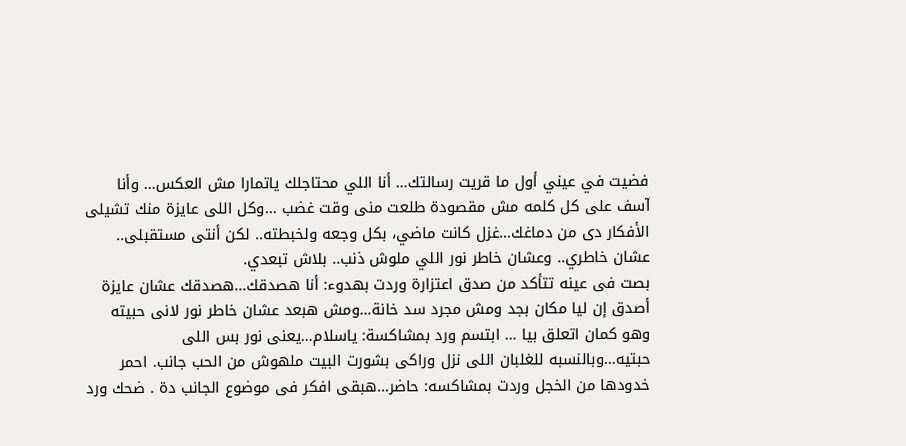فضيت في عيني أول ما قريت رسالتك… أنا اللي محتاجلك ياتمارا مش العكس… وأنا آسف على كل كلمه مش مقصودة طلعت منى وقت غضب …وكل اللى عايزة منك تشيلى الأفكار دى من دماغك…غزل كانت ماضي، بكل وجعه ولخبطته.. لكن أنتى مستقبلى.. عشان خاطري.. وعشان خاطر نور اللي ملوش ذنب.. بلاش تبعدي.
بصت فى عينه تتأكد من صدق اعتزارة وردت بهدوء: أنا هصدقك…هصدقك عشان عايزة أصدق إن ليا مكان بجد ومش مجرد سد خانة…ومش هبعد عشان خاطر نور لانى حبيته وهو كمان اتعلق بيا … ابتسم ورد بمشاكسة: ياسلام…يعنى نور بس اللى حبتيه…وبالنسبه للغلبان اللى نزل وراكى بشورت البيت ملهوش من الحب جانب. احمر خدودها من الخجل وردت بمشاكسه: حاضر…هبقى افكر فى موضوع الجانب دة . ضحك ورد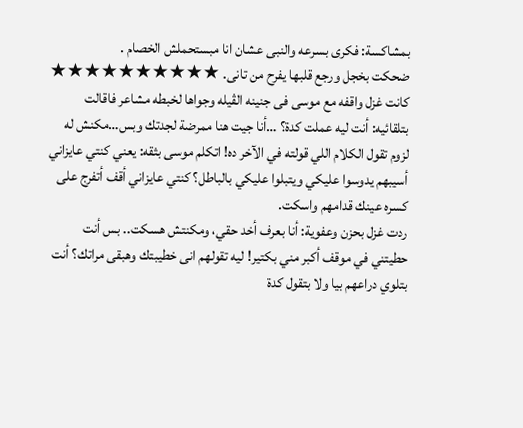بمشاكسة: فكرى بسرعه والنبى عشان انا مبستحملش الخصام .
ضحكت بخجل ورجع قلبها يفرح من تانى. ★★★★★★★★★★ كانت غزل واقفه مع موسى فى جنينه الڤيله وجواها لخبطه مشاعر فاقالت بتلقائيه: أنت ليه عملت كدة؟ …أنا جيت هنا ممرضة لجدتك وبس…مكنش له لزوم تقول الكلام اللي قولته في الآخر ده! اتكلم موسى بثقه: يعني كنتي عايزاني أسيبهم يدوسوا عليكي ويتبلوا عليكي بالباطل؟ كنتي عايزاني أقف أتفرج على كسره عينك قدامهم واسكت.
ردت غزل بحزن وعفوية: أنا بعرف أخد حقي، ومكنتش هسكت.. بس أنت حطيتني في موقف أكبر مني بكتير! ليه تقولهم انى خطيبتك وهبقى مراتك؟ أنت بتلوي دراعهم بيا ولا بتقول كدة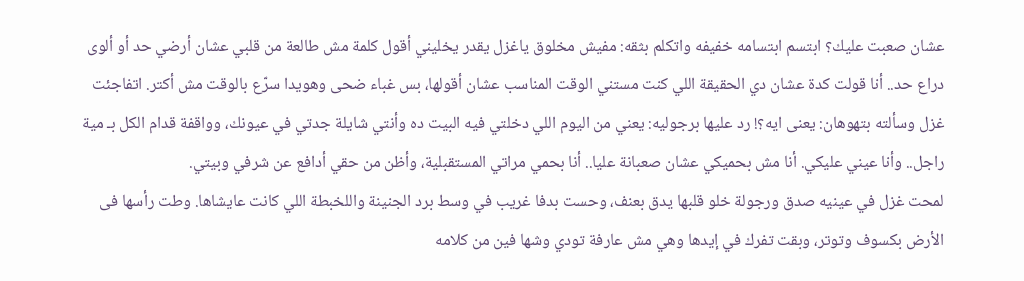عشان صعبت عليك؟ ابتسم ابتسامه خفيفه واتكلم بثقه: مفيش مخلوق ياغزل يقدر يخليني أقول كلمة مش طالعة من قلبي عشان أرضي حد أو ألوى دراع حد.. أنا قولت كدة عشان دي الحقيقة اللي كنت مستني الوقت المناسب عشان أقولها، بس غباء ضحى وهويدا سرّع بالوقت مش أكتر. اتفاجئت
غزل وسألته بتهوهان: يعنى ايه؟! رد عليها برجوليه: يعني من اليوم اللي دخلتي فيه البيت ده وأنتي شايلة جدتي في عيونك، وواقفة قدام الكل بـ مية راجل.. وأنا عيني عليكي. أنا مش بحميكي عشان صعبانة عليا.. أنا بحمي مراتي المستقبلية، وأظن من حقي أدافع عن شرفي وبيتي.
لمحت غزل في عينيه صدق ورجولة خلو قلبها يدق بعنف، وحست بدفا غريب في وسط برد الجنينة واللخبطة اللي كانت عايشاها. وطت رأسها فى الأرض بكسوف وتوتر، وبقت تفرك في إيدها وهي مش عارفة تودي وشها فين من كلامه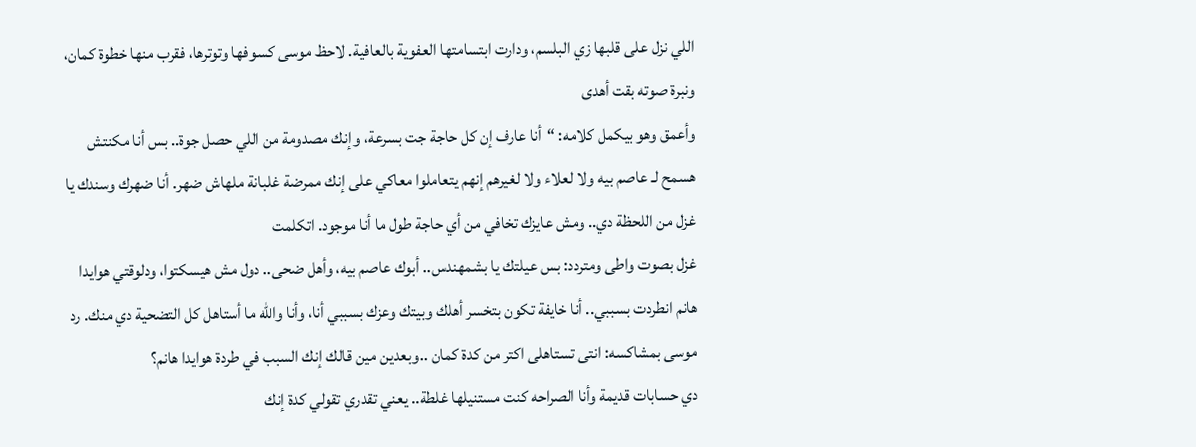اللي نزل على قلبها زي البلسم، ودارت ابتسامتها العفوية بالعافية. لاحظ موسى كسوفها وتوترها، فقرب منها خطوة كمان، ونبرة صوته بقت أهدى
وأعمق وهو بيكمل كلامه: “أنا عارف إن كل حاجة جت بسرعة، وإنك مصدومة من اللي حصل جوة.. بس أنا مكنتش هسمح لـ عاصم بيه ولا لعلاء ولا لغيرهم إنهم يتعاملوا معاكي على إنك ممرضة غلبانة ملهاش ضهر. أنا ضهرك وسندك يا غزل من اللحظة دي.. ومش عايزك تخافي من أي حاجة طول ما أنا موجود. اتكلمت
غزل بصوت واطى ومتردد: بس عيلتك يا بشمهندس.. أبوك عاصم بيه، وأهل ضحى.. دول مش هيسكتوا، ودلوقتي هوايدا هانم انطردت بسببي.. أنا خايفة تكون بتخسر أهلك وبيتك وعزك بسببي أنا، وأنا والله ما أستاهل كل التضحية دي منك. رد موسى بمشاكسه: انتى تستاهلى اكتر من كدة كمان ..وبعدين مين قالك إنك السبب في طردة هوايدا هانم؟
دي حسابات قديمة وأنا الصراحه كنت مستنيلها غلطة.. يعني تقدري تقولي كدة إنك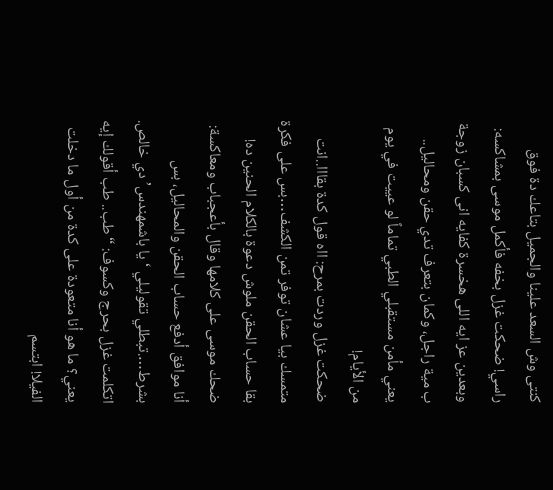كنتى وش السعد علينا والجميل بتاعك دة فوق راسي! ضحكت غزل بخفه فأكمل موسى بمشاكسه: وبعدين عز ايه اللى هخسرة كفايه انى كسبان زوجة ب مية راجل، وكمان بتعرف تدي حقن ومحاليل.. يعني مأمن مستقبلي الطبي تماماً لو عييت في يوم من الأيام!
ضحكت غزل وردت بمرح: ااه قول كدة بقااا..انت متمسك بيا عشان توفر تمن الكشف…بس على فكرة بقا حساب الحقن ملوش دعوة بالكلام الحنين ده! ضحك موسى على كلامها وقال بأعجباب ومعاكسة: أنا موافق أدفع حساب الحقن والمحاليل، بس بشرط….تبطلي تقوليلي ‘يا باشمهندس’ دي خالص. اتكلمت غزل بحرج وكسوف: “طب.. طب أقولك إيه يعني؟ ما هو أنا متعودة على كدة من أول ما دخلت الفيلا! ابتسم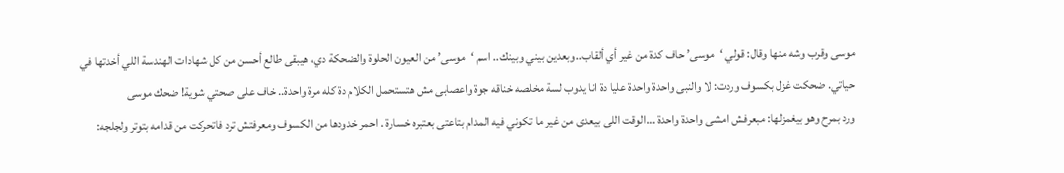موسى وقرب وشه منها وقال: قولي ‘موسى’ حاف كدة من غير أي ألقاب..وبعدين بيني وبينك.. اسم ‘موسى’ من العيون الحلوة والضحكة دي، هيبقى طالع أحسن من كل شهادات الهندسة اللي أخدتها في حياتي. ضحكت غزل بكسوف وردت: لا والنبى واحدة واحدة عليا دة انا يدوب لسة مخلصه خناقه جوة واعصابى مش هتستحمل الكلام دة كله مرة واحدة.. خاف على صحتي شوية! ضحك موسى
ورد بمرح وهو بيغمزلها: مبعرفش امشى واحدة واحدة …الوقت اللى بيعدى من غير ما تكوني فيه المدام بتاعتى بعتبره خسارة . احمر خدودها من الكسوف ومعرفتش ترد فاتحركت من قدامه بتوتر ولجلجه: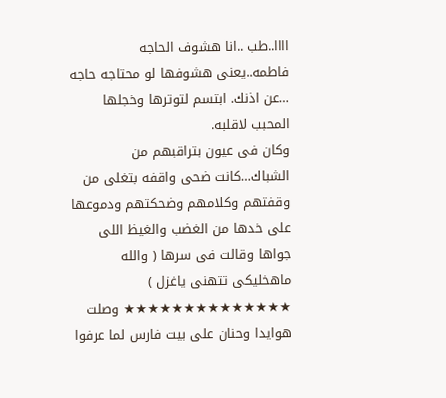اااا..طب ..انا هشوف الحاجه فاطمه..يعنى هشوفها لو محتاجه حاجه …عن اذنك. ابتسم لتوترها وخجلها المحبب لاقلبه.
وكان فى عيون بتراقبهم من الشباك…كانت ضحى واقفه بتغلى من وقفتهم وكلامهم وضحكتهم ودموعها على خدها من الغضب والغيظ اللى جواها وقالت فى سرها ( والله ماهخليكى تتهنى ياغزل ) ★★★★★★★★★★★★★★ وصلت هوايدا وحنان على بيت فارس لما عرفوا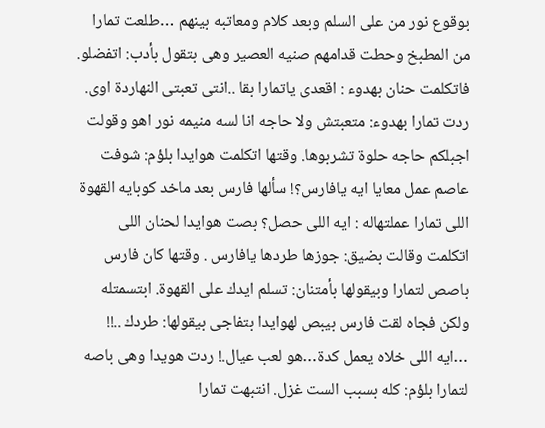بوقوع نور من على السلم وبعد كلام ومعاتبه بينهم …طلعت تمارا من المطبخ وحطت قدامهم صنيه العصير وهى بتقول بأدب: اتفضلو. فاتكلمت حنان بهدوء : اقعدى ياتمارا بقا ..انتى تعبتى النهاردة اوى.
ردت تمارا بهدوء: متعبتش ولا حاجه انا لسه منيمه نور اهو وقولت اجبلكم حاجه حلوة تشربوها. وقتها اتكلمت هوايدا بلؤم: شوفت عاصم عمل معايا ايه يافارس؟! سألها فارس بعد ماخد كوبايه القهوة اللى تمارا عملتهاله : ايه اللى حصل؟ بصت هوايدا لحنان اللى اتكلمت وقالت بضيق: جوزها طردها يافارس . وقتها كان فارس باصص لتمارا وبيقولها بأمتنان: تسلم ايدك على القهوة. ابتسمتله ولكن فجاه لقت فارس بيبص لهوايدا بتفاجى بيقولها: طردك ..!!
…ايه اللى خلاه يعمل كدة…هو لعب عيال.! ردت هويدا وهى باصه لتمارا بلؤم: كله بسبب الست غزل. انتبهت تمارا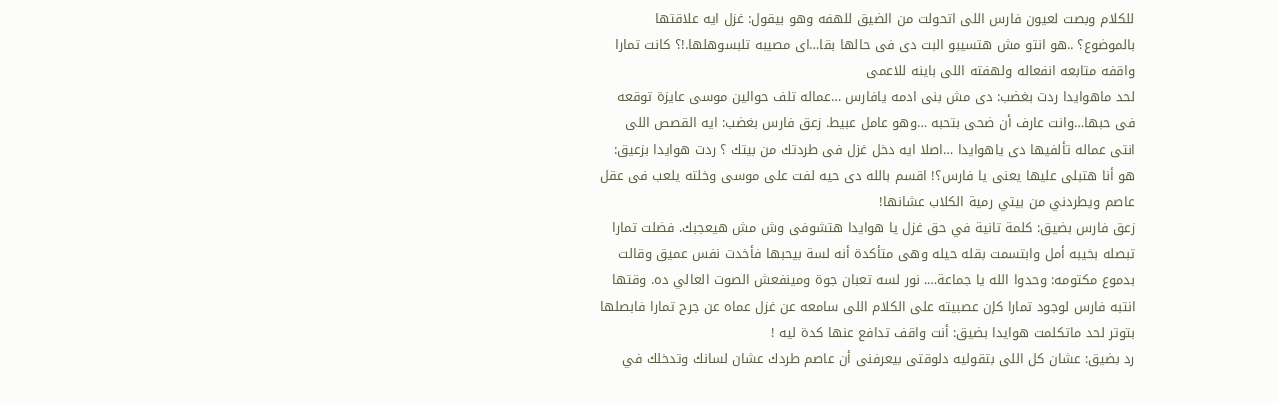للكلام وبصت لعيون فارس اللى اتحولت من الضيق للهفه وهو بيقول: غزل ايه علاقتها بالموضوع؟ ..هو انتو مش هتسيبو البت دى فى حالها بقا…اى مصيبه تلبسوهلها.!؟ كانت تمارا واقفه متابعه انفعاله ولهفته اللى باينه للاعمى
لحد ماهوايدا ردت بغضب: دى مش بنى ادمه يافارس …عماله تلف حوالين موسى عايزة توقعه فى حبها…وانت عارف أن ضحى بتحبه …وهو عامل عبيط. زعق فارس بغضب: ايه القصص اللى انتى عماله تألفيها دى ياهوايدا …اصلا ايه دخل غزل فى طردتك من بيتك ؟ ردت هوايدا بزعيق: هو أنا هتبلى عليها يعنى يا فارس؟! اقسم بالله دى حيه لفت على موسى وخلته يلعب فى عقل عاصم ويطردني من بيتي رمية الكلاب عشانها!
زعق فارس بضيق: كلمة تانية في حق غزل يا هوايدا هتشوفى وش مش هيعجبك. فضلت تمارا تبصله بخيبه أمل وابتسمت بقله حيله وهى متأكدة أنه لسة بيحبها فأخدت نفس عميق وقالت بدموع مكتومه: وحدوا الله يا جماعة…. نور لسه تعبان جوة ومينفعش الصوت العالي ده. وقتها انتبه فارس لوجود تمارا كإن عصبيته على الكلام اللى سامعه عن غزل عماه عن جرح تمارا فابصلها بتوتر لحد ماتكلمت هوايدا بضيق: أنت واقف تدافع عنها كدة ليه !
رد بضيق: عشان كل اللى بتقوليه دلوقتى بيعرفنى أن عاصم طردك عشان لسانك وتدخلك في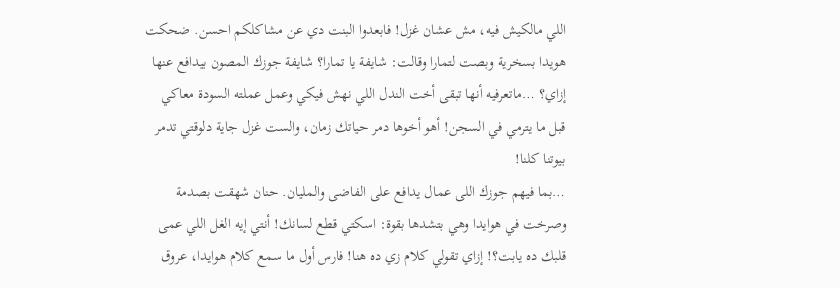اللي مالكيش فيه، مش عشان غزل! فابعدوا البنت دي عن مشاكلكم احسن. ضحكت هويدا بسخرية وبصت لتمارا وقالت: شايفة يا تمارا؟ شايفة جوزك المصون بيدافع عنها إزاي؟ …ماتعرفيه أنها تبقى أخت الندل اللي نهش فيكي وعمل عملته السودة معاكي قبل ما يترمي في السجن! أهو أخوها دمر حياتك زمان، والست غزل جاية دلوقتي تدمر بيوتنا كلنا!
…بما فيهم جوزك اللى عمال يدافع على الفاضى والمليان. حنان شهقت بصدمة وصرخت في هوايدا وهي بتشدها بقوة: اسكتي قطع لسانك! أنتي إيه الغل اللي عمى قلبك ده يابت؟! إزاي تقولي كلام زي ده هنا! فارس أول ما سمع كلام هوايدا، عروق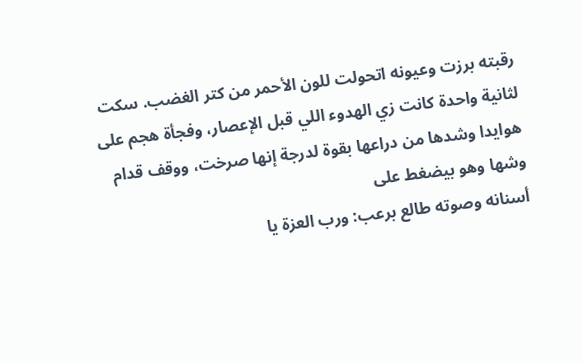رقبته برزت وعيونه اتحولت للون الأحمر من كتر الغضب. سكت لثانية واحدة كانت زي الهدوء اللي قبل الإعصار، وفجأة هجم على هوايدا وشدها من دراعها بقوة لدرجة إنها صرخت، ووقف قدام وشها وهو بيضغط على
أسنانه وصوته طالع برعب: ورب العزة يا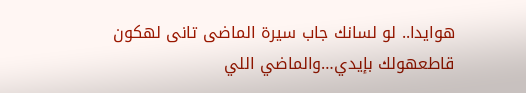هوايدا.. لو لسانك جاب سيرة الماضى تانى لهكون قاطعهولك بإيدي…والماضي اللي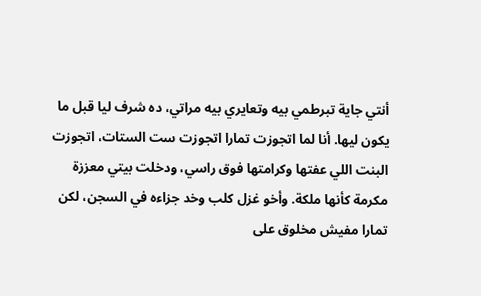أنتي جاية تبرطمي بيه وتعايري بيه مراتي، ده شرف ليا قبل ما يكون ليها. أنا لما اتجوزت تمارا اتجوزت ست الستات، اتجوزت البنت اللي عفتها وكرامتها فوق راسي، ودخلت بيتي معززة مكرمة كأنها ملكة. وأخو غزل كلب وخد جزاءه في السجن، لكن تمارا مفيش مخلوق على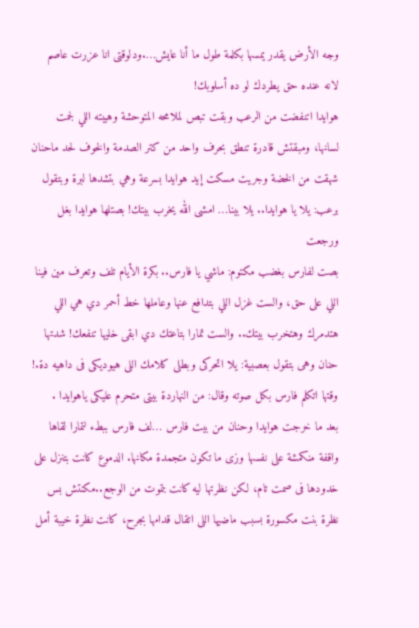وجه الأرض يقدر يمسها بكلمة طول ما أنا عايش….ودلوقتى انا عزرت عاصم لانه عنده حق يطردك لو ده أسلوبك!
هوايدا اتنفضت من الرعب وبقت تبص لملامحه المتوحشة وهيبته اللي لجمت لسانها، ومبقتش قادرة تنطق بحرف واحد من كتر الصدمة والخوف لحد ماحنان شهقت من الخضة وجريت مسكت إيد هوايدا بسرعة وهي بتشدها لبرة وبتقول برعب: يلا يا هوايدا.. يلا بينا… امشى الله يخرب بيتك! بصتلها هوايدا بغل ورجعت
بصت لفارس بغضب مكتوم: ماشي يا فارس.. بكرة الأيام تلف وتعرف مين فينا اللي على حق، والست غزل اللي بتدافع عنها وعاملها خط أحمر دي هي اللي هتدمرك وهتخرب بيتك.. والست تمارا بتاعتك دي ابقى خليها تنفعك! شدتها حنان وهى بتقول بعصبية: يلا اتحركى وبطلى كلامك اللى هيوديكى فى داهيه دة.! وقتها اتكلم فارس بكل صوته وقال: من النهاردة بيتى متحرم عليكى ياهوايدا .
بعد ما خرجت هوايدا وحنان من بيت فارس …لف فارس ببطء لتمارا لقاها واقفة منكمشة على نفسها وزى ما تكون متجمدة مكانها. الدموع كانت بتنزل على خدودها فى صمت تام، لكن نظرتها ليه كانت بتموت من الوجع..مكنتش بس نظرة بنت مكسورة بسبب ماضيها اللى اتقال قدامها بجرح، كانت نظرة خيبة أمل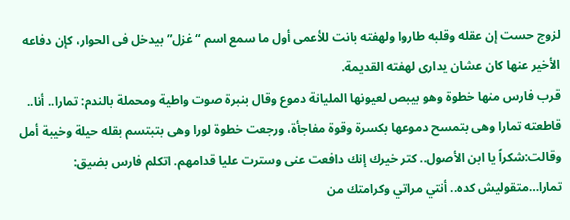لزوج حست إن عقله وقلبه طاروا ولهفته بانت للأعمى أول ما سمع اسم “غزل” بيدخل فى الحوار، كإن دفاعه الأخير عنها كان عشان يدارى لهفته القديمة.
قرب فارس منها خطوة وهو بيبص لعيونها المليانة دموع وقال بنبرة صوت واطية ومحملة بالندم: تمارا.. أنا.. قاطعته تمارا وهى بتمسح دموعها بكسرة وقوة مفاجأة، ورجعت خطوة لورا وهى بتبتسم بقله حيلة وخيبة أمل وقالت:شكراً يا ابن الأصول.. كتر خيرك إنك دافعت عنى وسترت عليا قدامهم. اتكلم فارس بضيق: تمارا…متقوليش كده.. أنتي مراتي وكرامتك من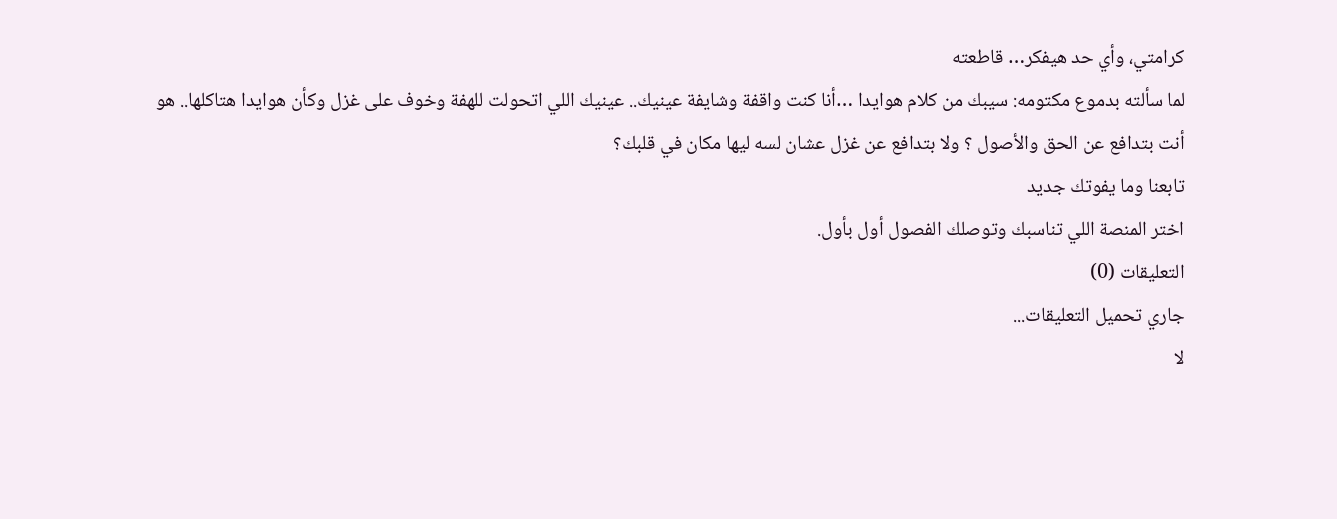كرامتي، وأي حد هيفكر… قاطعته
لما سألته بدموع مكتومه: سيبك من كلام هوايدا …أنا كنت واقفة وشايفة عينيك.. عينيك اللي اتحولت للهفة وخوف على غزل وكأن هوايدا هتاكلها.. هو أنت بتدافع عن الحق والأصول ؟ ولا بتدافع عن غزل عشان لسه ليها مكان في قلبك؟
تابعنا وما يفوتك جديد
اختر المنصة اللي تناسبك وتوصلك الفصول أول بأول.
التعليقات (0)
جاري تحميل التعليقات...
لا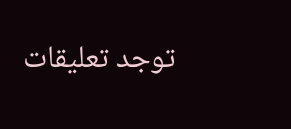توجد تعليقات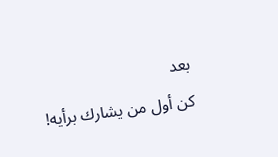بعد
كن أول من يشارك برأيه!